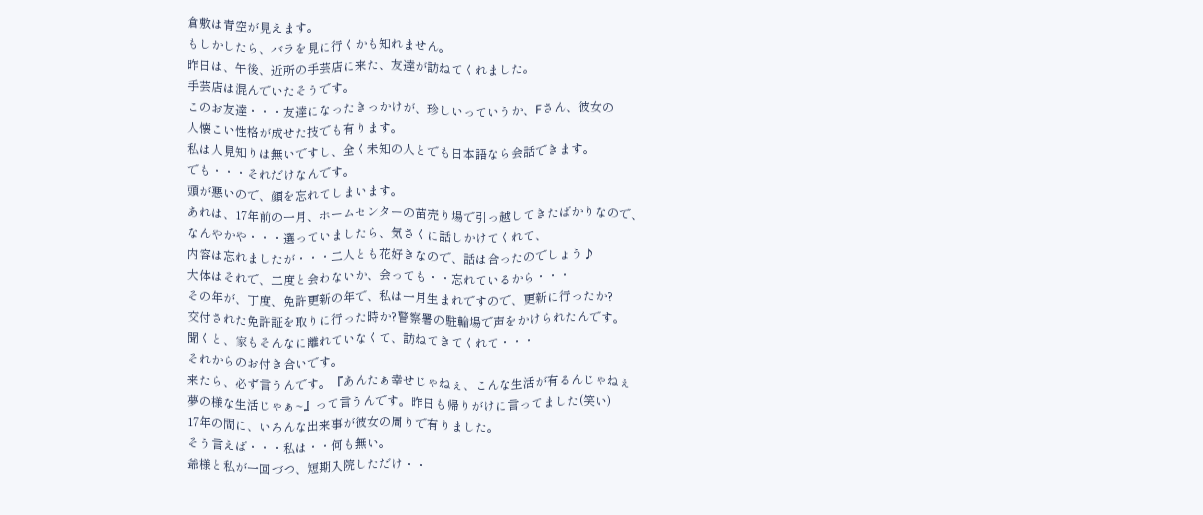倉敷は青空が見えます。
もしかしたら、バラを見に行くかも知れません。
昨日は、午後、近所の手芸店に来た、友達が訪ねてくれました。
手芸店は混んでいたそうです。
このお友達・・・友達になったきっかけが、珍しいっていうか、Fさん、彼女の
人懐こい性格が成せた技でも有ります。
私は人見知りは無いですし、全く未知の人とでも日本語なら会話できます。
でも・・・それだけなんです。
頭が悪いので、顔を忘れてしまいます。
あれは、17年前の一月、ホームセンターの苗売り場で引っ越してきたばかりなので、
なんやかや・・・選っていましたら、気さくに話しかけてくれて、
内容は忘れましたが・・・二人とも花好きなので、話は合ったのでしょう♪
大体はそれで、二度と会わないか、会っても・・忘れているから・・・
その年が、丁度、免許更新の年で、私は一月生まれですので、更新に行ったか?
交付された免許証を取りに行った時か?警察署の駐輪場で声をかけられたんです。
聞くと、家もそんなに離れていなくて、訪ねてきてくれて・・・
それからのお付き合いです。
来たら、必ず言うんです。『あんたぁ幸せじゃねぇ、こんな生活が有るんじゃねぇ
夢の様な生活じゃぁ~』って言うんです。昨日も帰りがけに言ってました(笑い)
17年の間に、いろんな出来事が彼女の周りで有りました。
そう言えば・・・私は・・何も無い。
爺様と私が一回づつ、短期入院しただけ・・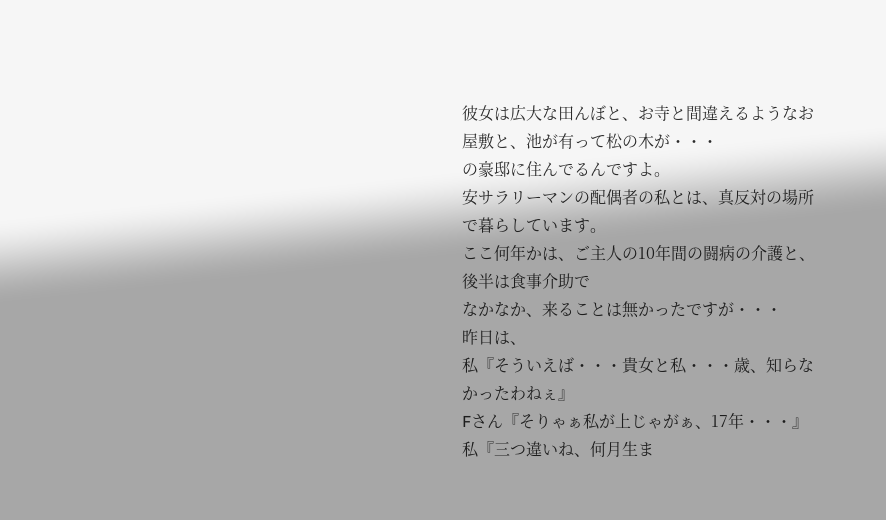彼女は広大な田んぼと、お寺と間違えるようなお屋敷と、池が有って松の木が・・・
の豪邸に住んでるんですよ。
安サラリーマンの配偶者の私とは、真反対の場所で暮らしています。
ここ何年かは、ご主人の10年間の闘病の介護と、後半は食事介助で
なかなか、来ることは無かったですが・・・
昨日は、
私『そういえば・・・貴女と私・・・歳、知らなかったわねぇ』
Fさん『そりゃぁ私が上じゃがぁ、17年・・・』
私『三つ違いね、何月生ま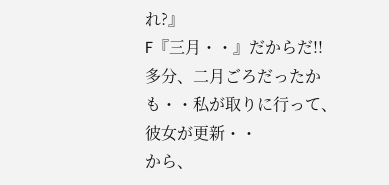れ?』
F『三月・・』だからだ!!多分、二月ごろだったかも・・私が取りに行って、彼女が更新・・
から、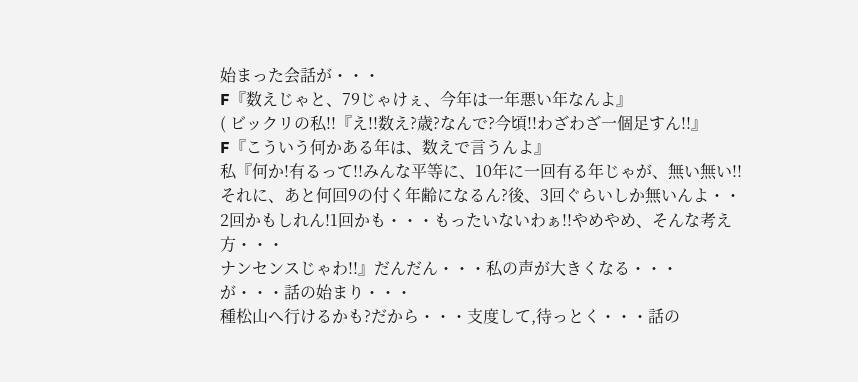始まった会話が・・・
F『数えじゃと、79じゃけぇ、今年は一年悪い年なんよ』
( ビックリの私!!『え!!数え?歳?なんで?今頃!!わざわざ一個足すん!!』
F『こういう何かある年は、数えで言うんよ』
私『何か!有るって!!みんな平等に、10年に一回有る年じゃが、無い無い!!
それに、あと何回9の付く年齢になるん?後、3回ぐらいしか無いんよ・・
2回かもしれん!1回かも・・・もったいないわぁ!!やめやめ、そんな考え方・・・
ナンセンスじゃわ!!』だんだん・・・私の声が大きくなる・・・
が・・・話の始まり・・・
種松山へ行けるかも?だから・・・支度して,待っとく・・・話の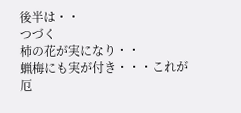後半は・・
つづく
柿の花が実になり・・
蝋梅にも実が付き・・・これが厄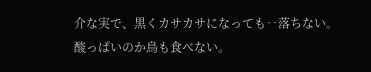介な実で、黒くカサカサになっても‥落ちない。
酸っぱいのか鳥も食べない。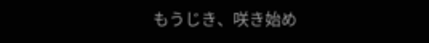もうじき、咲き始め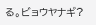る。ビョウヤナギ?